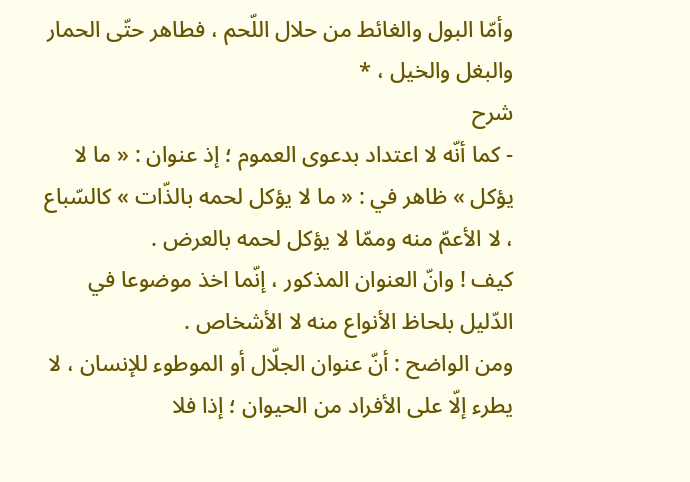وأمّا البول والغائط من حلال اللّحم ، فطاهر حتّى الحمار والبغل والخيل ، *
شرح
- كما أنّه لا اعتداد بدعوى العموم ؛ إذ عنوان : « ما لا يؤكل » ظاهر في : « ما لا يؤكل لحمه بالذّات » كالسّباع ، لا الأعمّ منه وممّا لا يؤكل لحمه بالعرض .
كيف ! وانّ العنوان المذكور ، إنّما اخذ موضوعا في الدّليل بلحاظ الأنواع منه لا الأشخاص .
ومن الواضح : أنّ عنوان الجلّال أو الموطوء للإنسان ، لا يطرء إلّا على الأفراد من الحيوان ؛ إذا فلا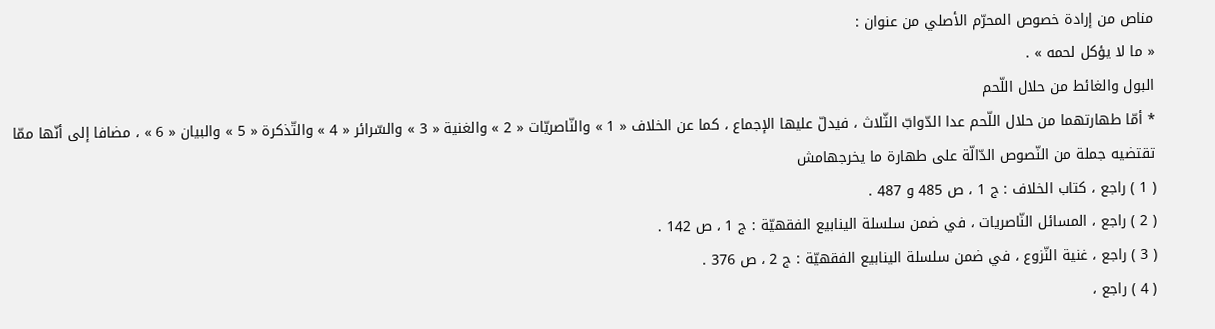مناص من إرادة خصوص المحرّم الأصلي من عنوان :
« ما لا يؤكل لحمه » .
البول والغائط من حلال اللّحم
* أمّا طهارتهما من حلال اللّحم عدا الدّوابّ الثّلاث ، فيدلّ عليها الإجماع ، كما عن الخلاف « 1 » والنّاصريّات « 2 » والغنية « 3 » والسّرائر « 4 » والتّذكرة « 5 » والبيان « 6 » ، مضافا إلى أنّها ممّا تقتضيه جملة من النّصوص الدّالّة على طهارة ما يخرجهامش
( 1 ) راجع ، كتاب الخلاف : ج 1 ، ص 485 و 487 .
( 2 ) راجع ، المسائل النّاصريات ، في ضمن سلسلة الينابيع الفقهيّة : ج 1 ، ص 142 .
( 3 ) راجع ، غنية النّزوع ، في ضمن سلسلة الينابيع الفقهيّة : ج 2 ، ص 376 .
( 4 ) راجع ،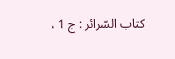كتاب السّرائر : ج 1 ،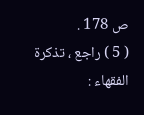ص 178 .
( 5 ) راجع ، تذكرة الفقهاء :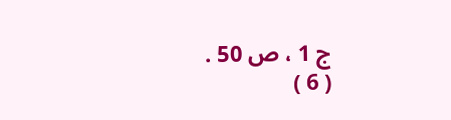ج 1 ، ص 50 .
( 6 )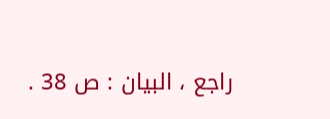راجع ، البيان : ص 38 .